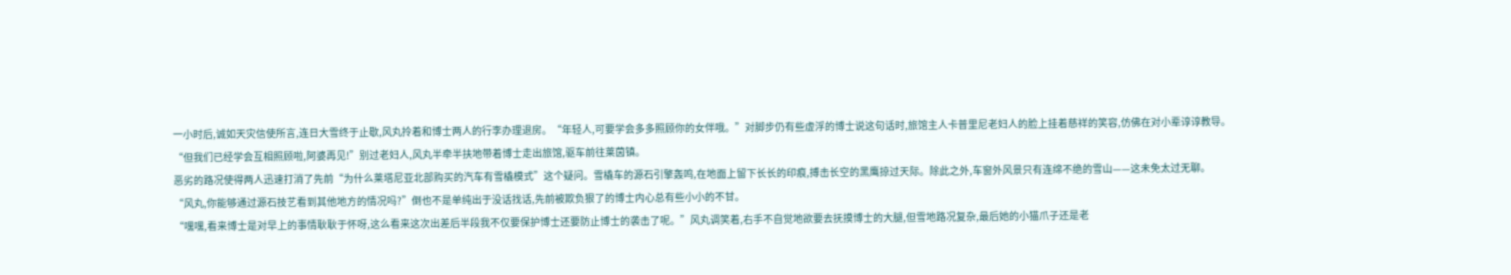一小时后,诚如天灾信使所言,连日大雪终于止歇,风丸拎着和博士两人的行李办理退房。“年轻人,可要学会多多照顾你的女伴哦。”对脚步仍有些虚浮的博士说这句话时,旅馆主人卡普里尼老妇人的脸上挂着慈祥的笑容,仿佛在对小辈谆谆教导。
“但我们已经学会互相照顾啦,阿婆再见!”别过老妇人,风丸半牵半扶地带着博士走出旅馆,驱车前往莱茵镇。
恶劣的路况使得两人迅速打消了先前“为什么莱塔尼亚北部购买的汽车有雪橇模式”这个疑问。雪橇车的源石引擎轰鸣,在地面上留下长长的印痕,搏击长空的黑鹰掠过天际。除此之外,车窗外风景只有连绵不绝的雪山——这未免太过无聊。
“风丸,你能够通过源石技艺看到其他地方的情况吗?”倒也不是单纯出于没话找话,先前被欺负狠了的博士内心总有些小小的不甘。
“嘿嘿,看来博士是对早上的事情耿耿于怀呀,这么看来这次出差后半段我不仅要保护博士还要防止博士的袭击了呢。”风丸调笑着,右手不自觉地欲要去抚摸博士的大腿,但雪地路况复杂,最后她的小猫爪子还是老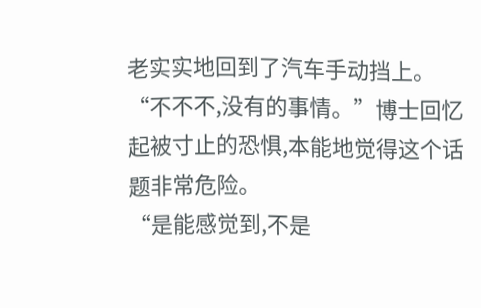老实实地回到了汽车手动挡上。
“不不不,没有的事情。”博士回忆起被寸止的恐惧,本能地觉得这个话题非常危险。
“是能感觉到,不是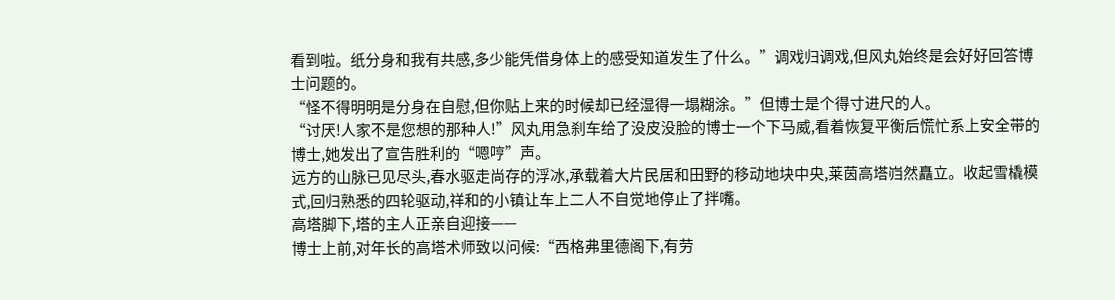看到啦。纸分身和我有共感,多少能凭借身体上的感受知道发生了什么。”调戏归调戏,但风丸始终是会好好回答博士问题的。
“怪不得明明是分身在自慰,但你贴上来的时候却已经湿得一塌糊涂。”但博士是个得寸进尺的人。
“讨厌!人家不是您想的那种人!”风丸用急刹车给了没皮没脸的博士一个下马威,看着恢复平衡后慌忙系上安全带的博士,她发出了宣告胜利的“嗯哼”声。
远方的山脉已见尽头,春水驱走尚存的浮冰,承载着大片民居和田野的移动地块中央,莱茵高塔岿然矗立。收起雪橇模式,回归熟悉的四轮驱动,祥和的小镇让车上二人不自觉地停止了拌嘴。
高塔脚下,塔的主人正亲自迎接——
博士上前,对年长的高塔术师致以问候:“西格弗里德阁下,有劳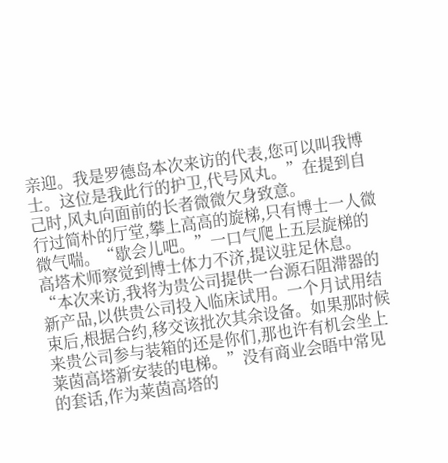亲迎。我是罗德岛本次来访的代表,您可以叫我博士。这位是我此行的护卫,代号风丸。”在提到自己时,风丸向面前的长者微微欠身致意。
行过简朴的厅堂,攀上高高的旋梯,只有博士一人微微气喘。“歇会儿吧。”一口气爬上五层旋梯的高塔术师察觉到博士体力不济,提议驻足休息。
“本次来访,我将为贵公司提供一台源石阻滞器的新产品,以供贵公司投入临床试用。一个月试用结束后,根据合约,移交该批次其余设备。如果那时候来贵公司参与装箱的还是你们,那也许有机会坐上莱茵高塔新安装的电梯。”没有商业会晤中常见的套话,作为莱茵高塔的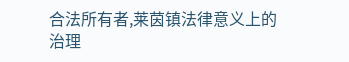合法所有者,莱茵镇法律意义上的治理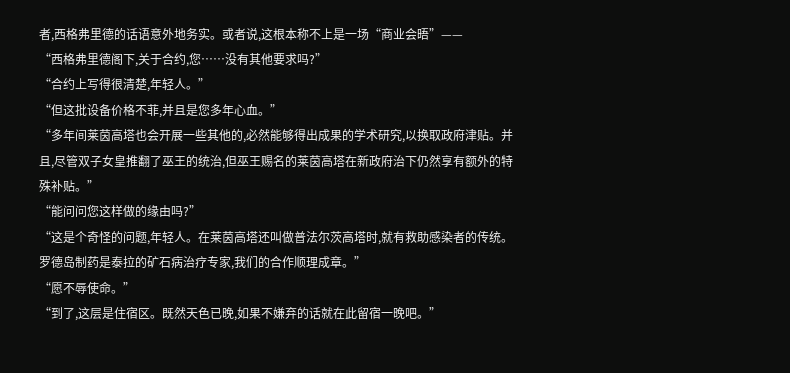者,西格弗里德的话语意外地务实。或者说,这根本称不上是一场“商业会晤”——
“西格弗里德阁下,关于合约,您……没有其他要求吗?”
“合约上写得很清楚,年轻人。”
“但这批设备价格不菲,并且是您多年心血。”
“多年间莱茵高塔也会开展一些其他的,必然能够得出成果的学术研究,以换取政府津贴。并且,尽管双子女皇推翻了巫王的统治,但巫王赐名的莱茵高塔在新政府治下仍然享有额外的特殊补贴。”
“能问问您这样做的缘由吗?”
“这是个奇怪的问题,年轻人。在莱茵高塔还叫做普法尔茨高塔时,就有救助感染者的传统。罗德岛制药是泰拉的矿石病治疗专家,我们的合作顺理成章。”
“愿不辱使命。”
“到了,这层是住宿区。既然天色已晚,如果不嫌弃的话就在此留宿一晚吧。”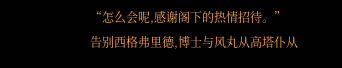“怎么会呢,感谢阁下的热情招待。”
告别西格弗里德,博士与风丸从高塔仆从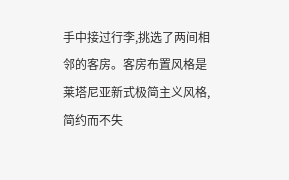手中接过行李,挑选了两间相邻的客房。客房布置风格是莱塔尼亚新式极简主义风格,简约而不失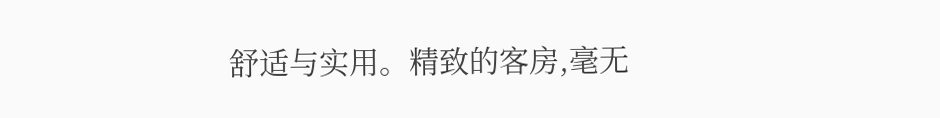舒适与实用。精致的客房,毫无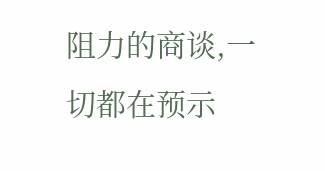阻力的商谈,一切都在预示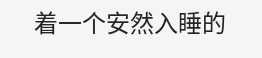着一个安然入睡的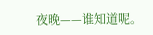夜晚——谁知道呢。